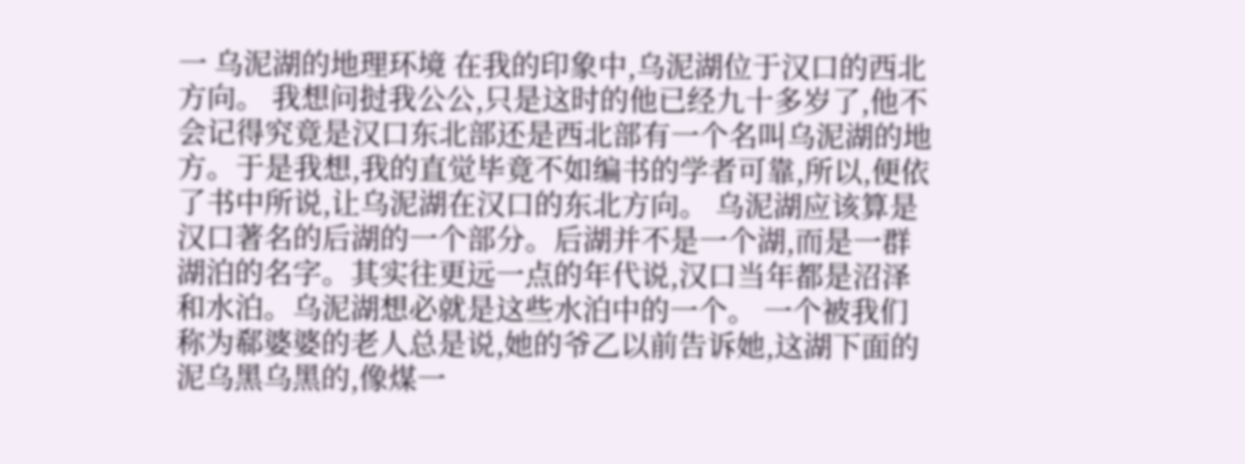一 乌泥湖的地理环境 在我的印象中,乌泥湖位于汉口的西北方向。 我想问挝我公公,只是这时的他已经九十多岁了,他不会记得究竟是汉口东北部还是西北部有一个名叫乌泥湖的地方。于是我想,我的直觉毕竟不如编书的学者可靠,所以,便依了书中所说,让乌泥湖在汉口的东北方向。 乌泥湖应该算是汉口著名的后湖的一个部分。后湖并不是一个湖,而是一群湖泊的名字。其实往更远一点的年代说,汉口当年都是沼泽和水泊。乌泥湖想必就是这些水泊中的一个。 一个被我们称为郗婆婆的老人总是说,她的爷乙以前告诉她,这湖下面的泥乌黑乌黑的,像煤一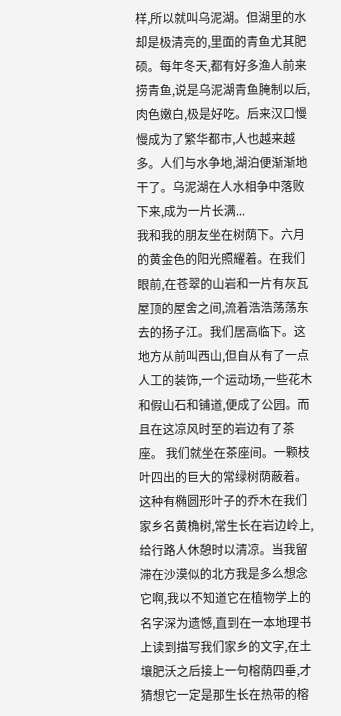样,所以就叫乌泥湖。但湖里的水却是极清亮的,里面的青鱼尤其肥硕。每年冬天,都有好多渔人前来捞青鱼,说是乌泥湖青鱼腌制以后,肉色嫩白,极是好吃。后来汉口慢慢成为了繁华都市,人也越来越多。人们与水争地,湖泊便渐渐地干了。乌泥湖在人水相争中落败下来,成为一片长满...
我和我的朋友坐在树荫下。六月的黄金色的阳光照耀着。在我们眼前,在苍翠的山岩和一片有灰瓦屋顶的屋舍之间,流着浩浩荡荡东去的扬子江。我们居高临下。这地方从前叫西山,但自从有了一点人工的装饰,一个运动场,一些花木和假山石和铺道,便成了公园。而且在这凉风时至的岩边有了茶座。 我们就坐在茶座间。一颗枝叶四出的巨大的常绿树荫蔽着。这种有椭圆形叶子的乔木在我们家乡名黄桷树,常生长在岩边岭上,给行路人休憩时以清凉。当我留滞在沙漠似的北方我是多么想念它啊,我以不知道它在植物学上的名字深为遗憾,直到在一本地理书上读到描写我们家乡的文字,在土壤肥沃之后接上一句榕荫四垂,才猜想它一定是那生长在热带的榕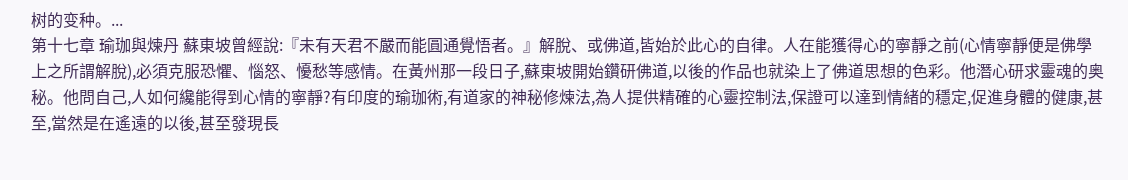树的变种。...
第十七章 瑜珈與煉丹 蘇東坡曾經說:『未有天君不嚴而能圓通覺悟者。』解脫、或佛道,皆始於此心的自律。人在能獲得心的寧靜之前(心情寧靜便是佛學上之所謂解脫),必須克服恐懼、惱怒、懮愁等感情。在黃州那一段日子,蘇東坡開始鑽研佛道,以後的作品也就染上了佛道思想的色彩。他潛心研求靈魂的奥秘。他問自己,人如何纔能得到心情的寧靜?有印度的瑜珈術,有道家的神秘修煉法,為人提供精確的心靈控制法,保證可以達到情緒的穩定,促進身體的健康,甚至,當然是在遙遠的以後,甚至發現長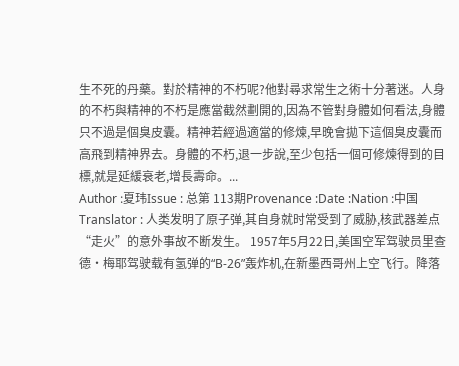生不死的丹藥。對於精神的不朽呢?他對尋求常生之術十分著迷。人身的不朽與精神的不朽是應當截然劃開的,因為不管對身體如何看法,身體只不過是個臭皮囊。精神若經過適當的修煉,早晚會拋下這個臭皮囊而高飛到精神界去。身體的不朽,退一步說,至少包括一個可修煉得到的目標,就是延緩衰老,增長壽命。...
Author :夏玮Issue : 总第 113期Provenance :Date :Nation :中国Translator : 人类发明了原子弹,其自身就时常受到了威胁,核武器差点“走火”的意外事故不断发生。 1957年5月22日,美国空军驾驶员里查德·梅耶驾驶载有氢弹的“B-26”轰炸机,在新墨西哥州上空飞行。降落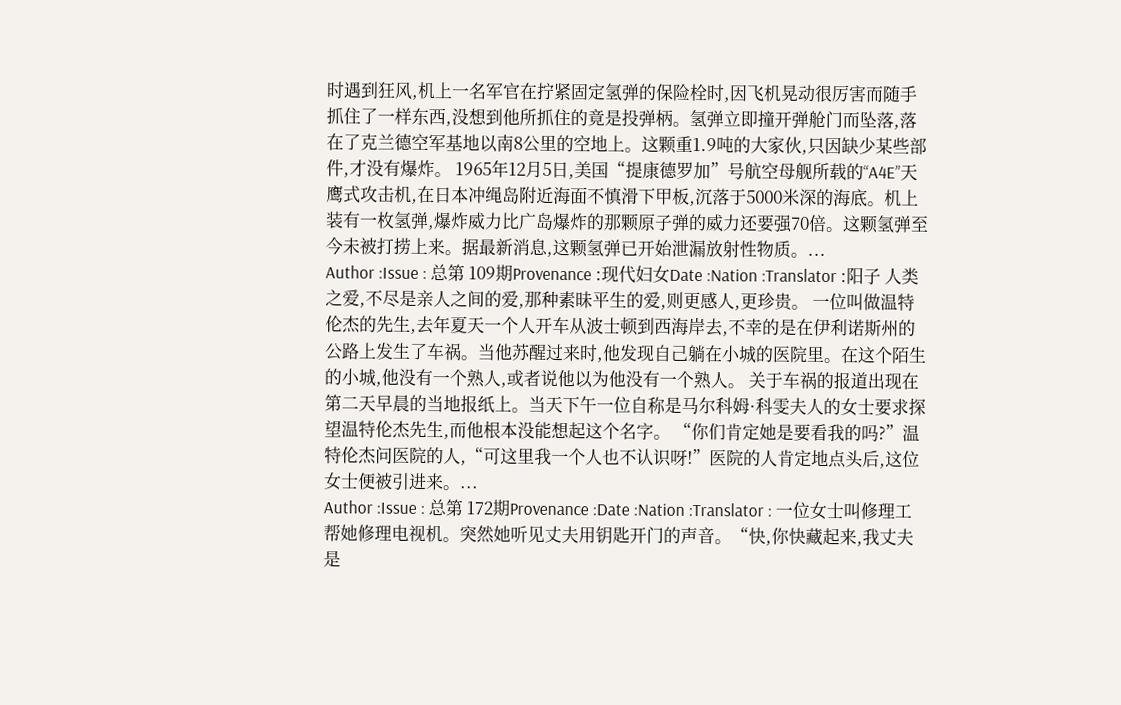时遇到狂风,机上一名军官在拧紧固定氢弹的保险栓时,因飞机晃动很厉害而随手抓住了一样东西,没想到他所抓住的竟是投弹柄。氢弹立即撞开弹舱门而坠落,落在了克兰德空军基地以南8公里的空地上。这颗重1.9吨的大家伙,只因缺少某些部件,才没有爆炸。 1965年12月5日,美国“提康德罗加”号航空母舰所载的“A4E”天鹰式攻击机,在日本冲绳岛附近海面不慎滑下甲板,沉落于5000米深的海底。机上装有一枚氢弹,爆炸威力比广岛爆炸的那颗原子弹的威力还要强70倍。这颗氢弹至今未被打捞上来。据最新消息,这颗氢弹已开始泄漏放射性物质。...
Author :Issue : 总第 109期Provenance :现代妇女Date :Nation :Translator :阳子 人类之爱,不尽是亲人之间的爱,那种素昧平生的爱,则更感人,更珍贵。 一位叫做温特伦杰的先生,去年夏天一个人开车从波士顿到西海岸去,不幸的是在伊利诺斯州的公路上发生了车祸。当他苏醒过来时,他发现自己躺在小城的医院里。在这个陌生的小城,他没有一个熟人,或者说他以为他没有一个熟人。 关于车祸的报道出现在第二天早晨的当地报纸上。当天下午一位自称是马尔科姆·科雯夫人的女士要求探望温特伦杰先生,而他根本没能想起这个名字。 “你们肯定她是要看我的吗?”温特伦杰问医院的人,“可这里我一个人也不认识呀!”医院的人肯定地点头后,这位女士便被引进来。...
Author :Issue : 总第 172期Provenance :Date :Nation :Translator : 一位女士叫修理工帮她修理电视机。突然她听见丈夫用钥匙开门的声音。“快,你快藏起来,我丈夫是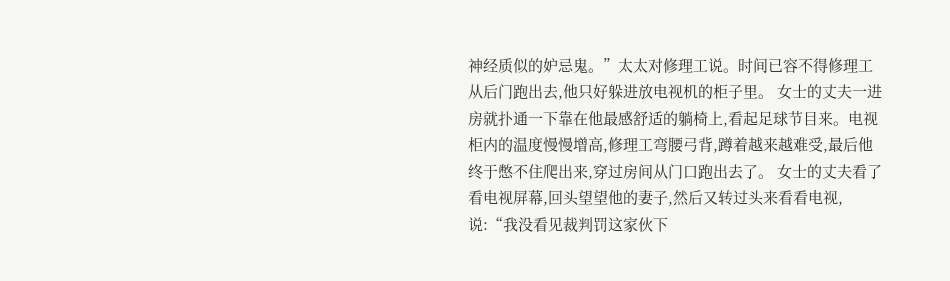神经质似的妒忌鬼。”太太对修理工说。时间已容不得修理工从后门跑出去,他只好躲进放电视机的柜子里。 女士的丈夫一进房就扑通一下靠在他最感舒适的躺椅上,看起足球节目来。电视柜内的温度慢慢增高,修理工弯腰弓背,蹲着越来越难受,最后他终于憋不住爬出来,穿过房间从门口跑出去了。 女士的丈夫看了看电视屏幕,回头望望他的妻子,然后又转过头来看看电视,说:“我没看见裁判罚这家伙下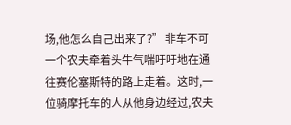场,他怎么自己出来了?” 非车不可 一个农夫牵着头牛气喘吁吁地在通往赛伦塞斯特的路上走着。这时,一位骑摩托车的人从他身边经过,农夫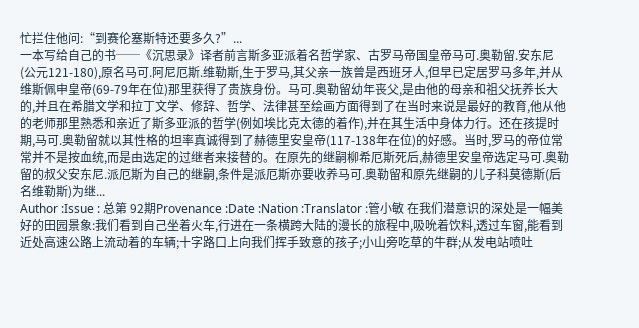忙拦住他问:“到赛伦塞斯特还要多久?”...
一本写给自己的书──《沉思录》译者前言斯多亚派着名哲学家、古罗马帝国皇帝马可.奥勒留.安东尼(公元121-180),原名马可.阿尼厄斯.维勒斯,生于罗马,其父亲一族曾是西班牙人,但早已定居罗马多年,并从维斯佩申皇帝(69-79年在位)那里获得了贵族身份。马可.奥勒留幼年丧父,是由他的母亲和祖父抚养长大的,并且在希腊文学和拉丁文学、修辞、哲学、法律甚至绘画方面得到了在当时来说是最好的教育,他从他的老师那里熟悉和亲近了斯多亚派的哲学(例如埃比克太德的着作),并在其生活中身体力行。还在孩提时期,马可.奥勒留就以其性格的坦率真诚得到了赫德里安皇帝(117-138年在位)的好感。当时,罗马的帝位常常并不是按血统,而是由选定的过继者来接替的。在原先的继嗣柳希厄斯死后,赫德里安皇帝选定马可.奥勒留的叔父安东尼.派厄斯为自己的继嗣,条件是派厄斯亦要收养马可.奥勒留和原先继嗣的儿子科莫德斯(后名维勒斯)为继...
Author :Issue : 总第 92期Provenance :Date :Nation :Translator :管小敏 在我们潜意识的深处是一幅美好的田园景象:我们看到自己坐着火车,行进在一条横跨大陆的漫长的旅程中,吸吮着饮料,透过车窗,能看到近处高速公路上流动着的车辆;十字路口上向我们挥手致意的孩子;小山旁吃草的牛群;从发电站喷吐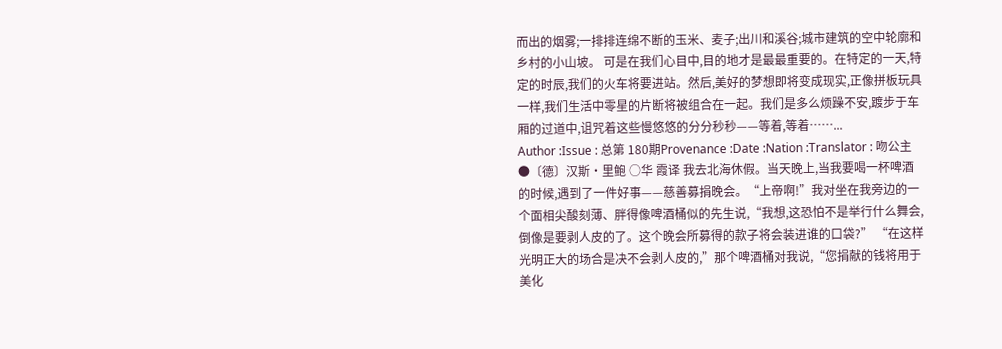而出的烟雾;一排排连绵不断的玉米、麦子;出川和溪谷;城市建筑的空中轮廓和乡村的小山坡。 可是在我们心目中,目的地才是最最重要的。在特定的一天,特定的时辰,我们的火车将要进站。然后,美好的梦想即将变成现实,正像拼板玩具一样,我们生活中零星的片断将被组合在一起。我们是多么烦躁不安,踱步于车厢的过道中,诅咒着这些慢悠悠的分分秒秒——等着,等着……...
Author :Issue : 总第 180期Provenance :Date :Nation :Translator : 吻公主 ●〔德〕汉斯·里鲍 ○华 霞译 我去北海休假。当天晚上,当我要喝一杯啤酒的时候,遇到了一件好事——慈善募捐晚会。“上帝啊!”我对坐在我旁边的一个面相尖酸刻薄、胖得像啤酒桶似的先生说,“我想,这恐怕不是举行什么舞会,倒像是要剥人皮的了。这个晚会所募得的款子将会装进谁的口袋?” “在这样光明正大的场合是决不会剥人皮的,”那个啤酒桶对我说,“您捐献的钱将用于美化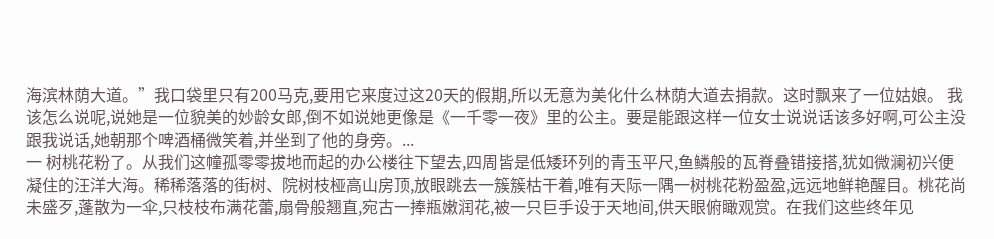海滨林荫大道。”我口袋里只有200马克,要用它来度过这20天的假期,所以无意为美化什么林荫大道去捐款。这时飘来了一位姑娘。 我该怎么说呢,说她是一位貌美的妙龄女郎,倒不如说她更像是《一千零一夜》里的公主。要是能跟这样一位女士说说话该多好啊,可公主没跟我说话,她朝那个啤酒桶微笑着,并坐到了他的身旁。...
一 树桃花粉了。从我们这幢孤零零拔地而起的办公楼往下望去,四周皆是低矮环列的青玉平尺,鱼鳞般的瓦脊叠错接搭,犹如微澜初兴便凝住的汪洋大海。稀稀落落的街树、院树枝桠高山房顶,放眼跳去一簇簇枯干着,唯有天际一隅一树桃花粉盈盈,远远地鲜艳醒目。桃花尚未盛歹,蓬散为一伞,只枝枝布满花蕾,扇骨般翘直,宛古一捧瓶嫩润花,被一只巨手设于天地间,供天眼俯瞰观赏。在我们这些终年见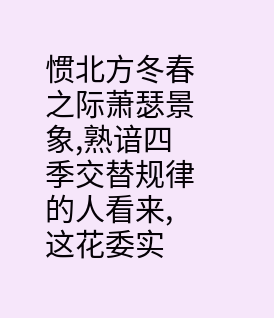惯北方冬春之际萧瑟景象,熟谙四季交替规律的人看来,这花委实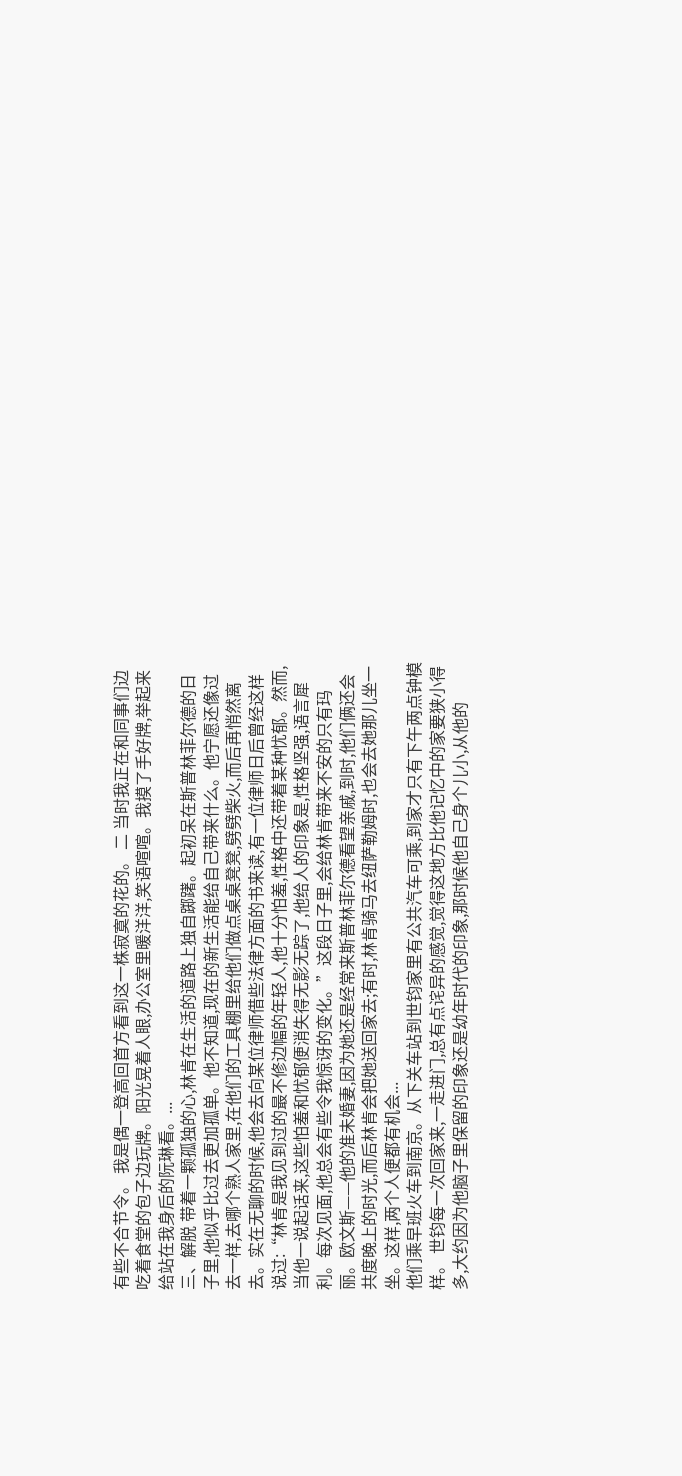有些不合节令。 我是偶一登高回首方看到这一株寂寞的花的。 二 当时我正在和同事们边吃着食堂的包子边玩牌。阳光晃着人眼,办公室里暖洋洋,笑语喧喧。我摸了手好牌,举起来给站在我身后的阮琳看。...
三、解脱 带着一颗孤独的心,林肯在生活的道路上独自踯躇。起初呆在斯普林菲尔德的日子里,他似乎比过去更加孤单。他不知道,现在的新生活能给自己带来什么。他宁愿还像过去一样,去哪个熟人家里,在他们的工具棚里给他们做点桌桌凳凳,劈劈柴火,而后再悄然离去。实在无聊的时候,他会去向某位律师借些法律方面的书来读,有一位律师日后曾经这样说过:“林肯是我见到过的最不修边幅的年轻人,他十分怕羞,性格中还带着某种忧郁。然而,当他一说起话来,这些怕羞和忧郁便消失得无影无踪了,他给人的印象是,性格坚强,语言犀利。每次见面,他总会有些令我惊讶的变化。”这段日子里,会给林肯带来不安的只有玛丽。欧文斯——他的准未婚妻,因为她还是经常来斯普林菲尔德看望亲戚,到时,他们俩还会共度晚上的时光,而后林肯会把她送回家去;有时,林肯骑马去纽萨勒姆时,也会去她那儿坐一坐。这样,两个人便都有机会...
他们乘早班火车到南京。从下关车站到世钧家里有公共汽车可乘,到家才只有下午两点钟模样。 世钧每一次回家来,一走进门,总有点诧异的感觉,觉得这地方比他记忆中的家要狭小得多,大约因为他脑子里保留的印象还是幼年时代的印象,那时候他自己身个儿小,从他的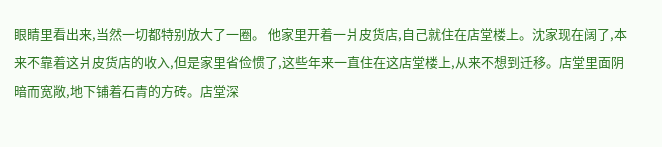眼睛里看出来,当然一切都特别放大了一圈。 他家里开着一爿皮货店,自己就住在店堂楼上。沈家现在阔了,本来不靠着这爿皮货店的收入,但是家里省俭惯了,这些年来一直住在这店堂楼上,从来不想到迁移。店堂里面阴暗而宽敞,地下铺着石青的方砖。店堂深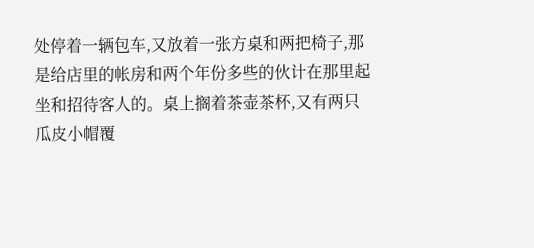处停着一辆包车,又放着一张方桌和两把椅子,那是给店里的帐房和两个年份多些的伙计在那里起坐和招待客人的。桌上搁着茶壶茶杯,又有两只瓜皮小帽覆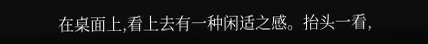在桌面上,看上去有一种闲适之感。抬头一看,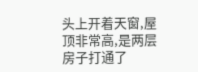头上开着天窗,屋顶非常高,是两层房子打通了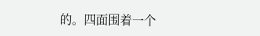的。四面围着一个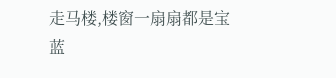走马楼,楼窗一扇扇都是宝蓝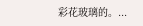彩花玻璃的。...